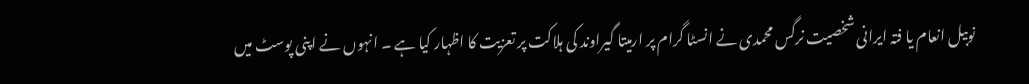نوبیل انعام یا فتہ ایرانی شخصیت نرگس محمدی نے انسٹا گرام پر ارمیتا گیراوند کی ہلاکت پر تعزیت کا اظہار کیا ہے ۔ انہوں نے اپنی پوسٹ میں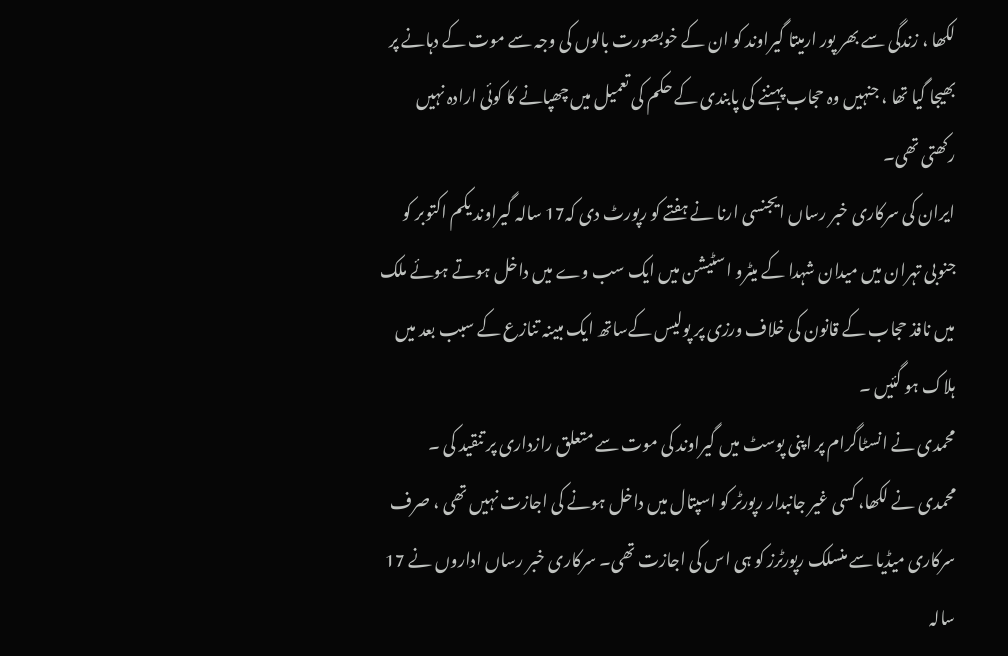لکھا ، زندگی سے بھر پور ارمیتا گیراوند کو ان کے خوبصورت بالوں کی وجہ سے موت کے دہانے پر بھیجا گیا تھا ، جنہیں وہ حجاب پہننے کی پابندی کے حکم کی تعمیل میں چھپانے کا کوئی ارادہ نہیں رکھتی تھی۔
ایران کی سرکاری خبر رساں ایجنسی ارنا نے ہفتے کو رپورٹ دی کہ17 سالہ گیراوند یکم اکتوبر کو جنوبی تہران میں میدان شہدا کے میٹرو اسٹیشن میں ایک سب وے میں داخل ہوتے ہوئے ملک میں نافذ حجاب کے قانون کی خلاف ورزی پر پولیس کےساتھ ایک مبینہ تنازع کے سبب بعد میں ہلاک ہو گئیں ۔
محمدی نے انسٹاگرام پر اپنی پوسٹ میں گیراوند کی موت سے متعلق رازداری پر تنقید کی ۔
محمدی نے لکھا، کسی غیر جانبدار رپورٹر کو اسپتال میں داخل ہونے کی اجازت نہیں تھی ، صرف سرکاری میڈیا سے منسلک رپورٹرز کو ہی اس کی اجازت تھی۔ سرکاری خبر رساں اداروں نے 17 سالہ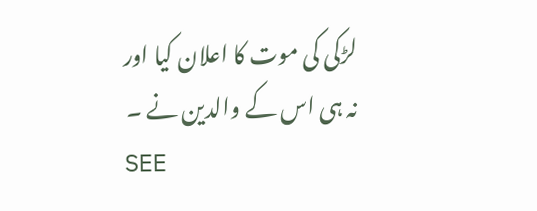لڑکی کی موت کا اعلان کیا اور نہ ہی اس کے والدین نے ۔
SEE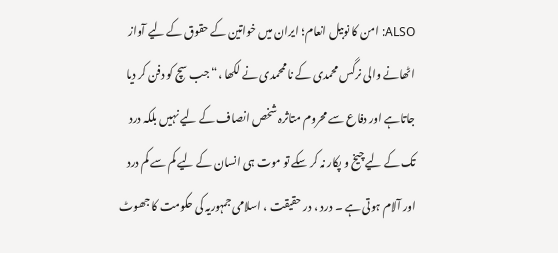ALSO: امن کا نوبیل انعام؛ ایران میں خواتین کے حقوق کے لیے آواز اٹھانے والی نرگس محمدی کے ناممحمدی نے لکھا ،“ جب سچ کو دفن کر دیا جاتاہے اور دفاع سے محروم متاثرہ شخص انصاف کے لیے نہیں بلکہ درد تک کے لیےچیخ و پکار نہ کر سکے تو موت ہی انسان کے لیے کم سے کم درد اور آلام ہوتی ہے ۔ درد ، در حقیقت ، اسلامی جمہوریہ کی حکومت کا جھوٹ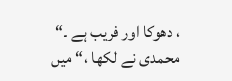، دھوکا اور فریب ہے ۔“
محمدی نے لکھا ،“ میں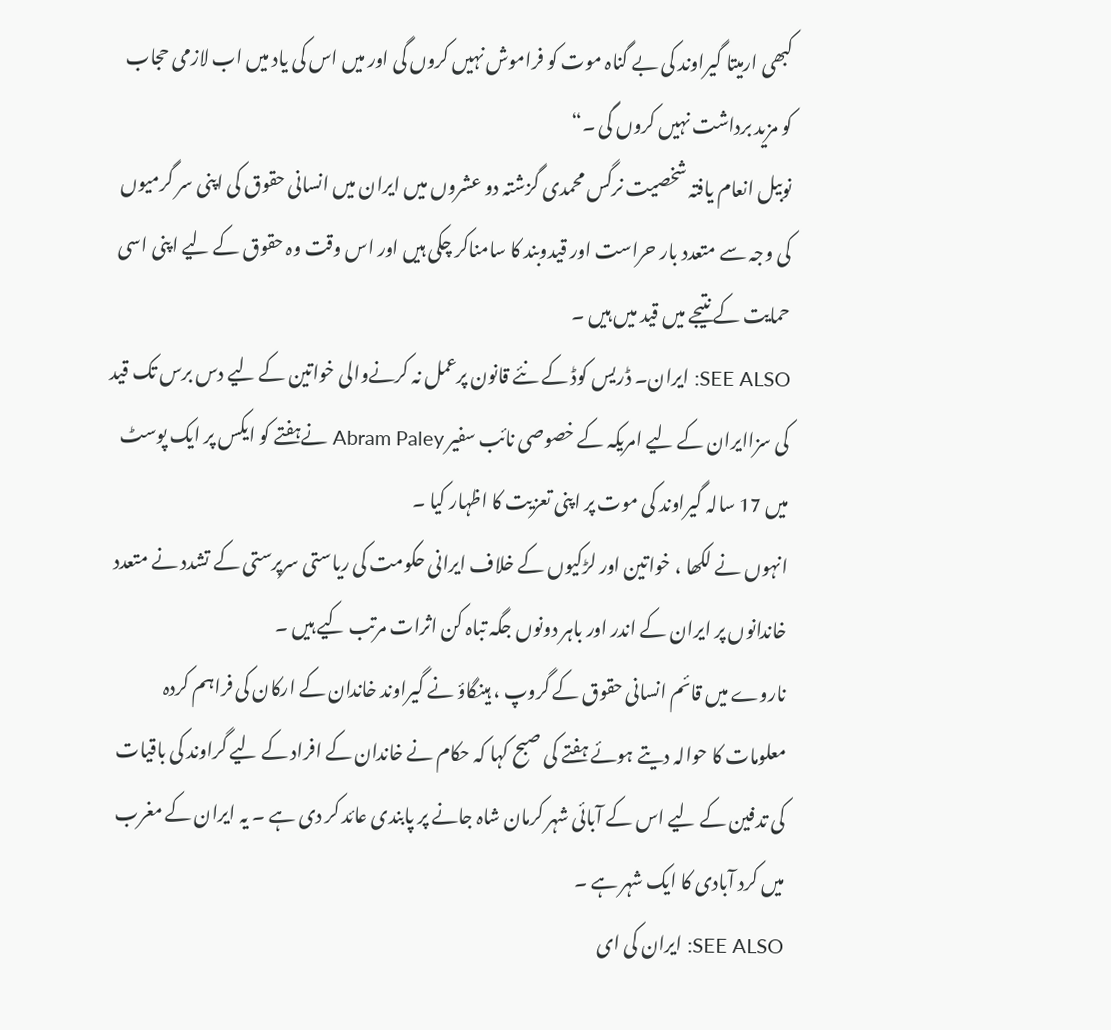کبھی ارمیتا گیراوند کی بے گناہ موت کو فراموش نہیں کروں گی اور میں اس کی یاد میں اب لازمی حجاب کو مزید برداشت نہیں کروں گی ۔“
نوبیل انعام یافتہ شخصیت نرگس محمدی گزشتہ دو عشروں میں ایران میں انسانی حقوق کی اپنی سر گرمیوں کی وجہ سے متعدد بار حراست اور قیدوبند کا سامناکر چکی ہیں اور اس وقت وہ حقوق کے لیے اپنی اسی حمایت کے نتیجے میں قید میں ہیں ۔
SEE ALSO: ایران۔ ڈریس کوڈ کے نئے قانون پرعمل نہ کرنےوالی خواتین کے لیے دس برس تک قید کی سزاایران کے لیے امریکہ کے خصوصی نائب سفیر Abram Paley نےہفتے کو ایکس پر ایک پوسٹ میں 17 سالہ گیراوند کی موت پر اپنی تعزیت کا اظہار کیا ۔
انہوں نے لکھا ، خواتین اور لڑکیوں کے خلاف ایرانی حکومت کی ریاستی سرپرستی کے تشدد نے متعدد خاندانوں پر ایران کے اندر اور باہر دونوں جگہ تباہ کن اثرات مرتب کیے ہیں ۔
ناروے میں قائم انسانی حقوق کے گروپ ، ہینگاؤ نے گیراوند خاندان کے ارکان کی فراہم کردہ معلومات کا حوالہ دیتے ہوئے ہفتے کی صبح کہا کہ حکام نے خاندان کے افراد کے لیے گراوند کی باقیات کی تدفین کے لیے اس کے آبائی شہر کرمان شاہ جانے پر پابندی عائد کر دی ہے ۔ یہ ایران کے مغرب میں کرد آبادی کا ایک شہر ہے ۔
SEE ALSO: ایران کی ای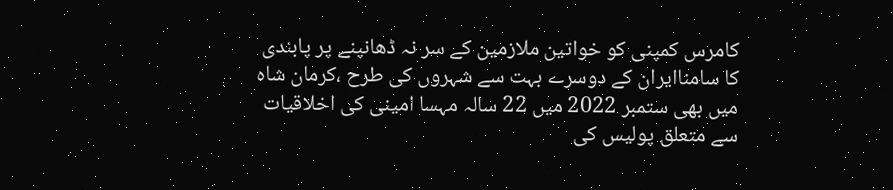کامرس کمپنی کو خواتین ملازمین کے سر نہ ڈھانپنے پر پابندی کا سامناایران کے دوسرے بہت سے شہروں کی طرح ،کرمان شاہ میں بھی ستمبر 2022 میں 22 سالہ مہسا امینی کی اخلاقیات سے متعلق پولیس کی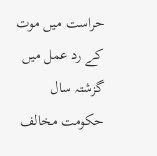حراست میں موت کے رد عمل میں گزشتہ سال حکومت مخالف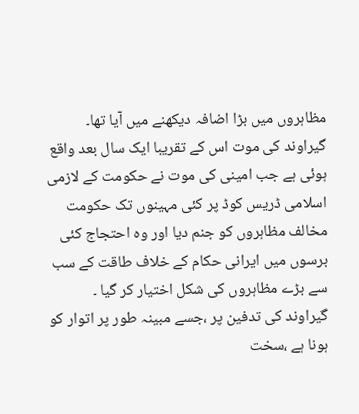مظاہروں میں بڑا اضافہ دیکھنے میں آیا تھا۔
گیراوند کی موت اس کے تقریبا ایک سال بعد واقع ہوئی ہے جب امینی کی موت نے حکومت کے لازمی اسلامی ڈریس کوڈ پر کئی مہینوں تک حکومت مخالف مظاہروں کو جنم دیا اور وہ احتجاج کئی برسوں میں ایرانی حکام کے خلاف طاقت کے سب سے بڑے مظاہروں کی شکل اختیار کر گیا ۔
گیراوند کی تدفین پر ،جسے مبینہ طور پر اتوار کو ہونا ہے ،سخت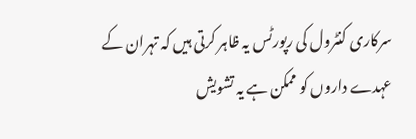سرکاری کنٹرول کی رپورٹس یہ ظاہر کرتی ہیں کہ تہران کے عہدے داروں کو ممکن ہے یہ تشویش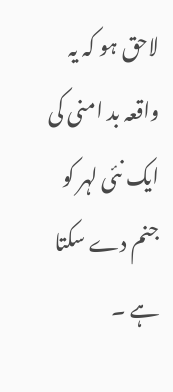لاحق ہو کہ یہ واقعہ بد امنی کی ایک نئی لہر کو جنم دے سکتا ہے ۔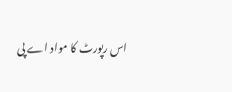اس رپورٹ کا مواد اے پی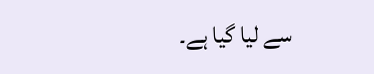سے لیا گیا ہے۔